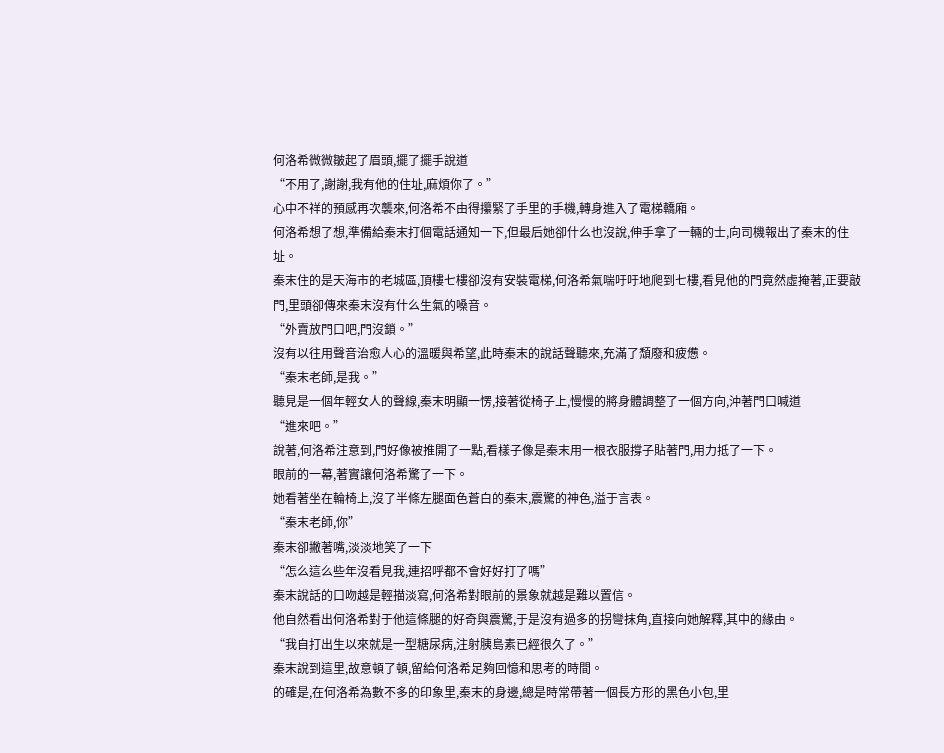何洛希微微皺起了眉頭,擺了擺手說道
“不用了,謝謝,我有他的住址,麻煩你了。”
心中不祥的預感再次襲來,何洛希不由得攥緊了手里的手機,轉身進入了電梯轎廂。
何洛希想了想,準備給秦末打個電話通知一下,但最后她卻什么也沒說,伸手拿了一輛的士,向司機報出了秦末的住址。
秦末住的是天海市的老城區,頂樓七樓卻沒有安裝電梯,何洛希氣喘吁吁地爬到七樓,看見他的門竟然虛掩著,正要敲門,里頭卻傳來秦末沒有什么生氣的嗓音。
“外賣放門口吧,門沒鎖。”
沒有以往用聲音治愈人心的溫暖與希望,此時秦末的說話聲聽來,充滿了頹廢和疲憊。
“秦末老師,是我。”
聽見是一個年輕女人的聲線,秦末明顯一愣,接著從椅子上,慢慢的將身體調整了一個方向,沖著門口喊道
“進來吧。”
說著,何洛希注意到,門好像被推開了一點,看樣子像是秦末用一根衣服撐子貼著門,用力抵了一下。
眼前的一幕,著實讓何洛希驚了一下。
她看著坐在輪椅上,沒了半條左腿面色蒼白的秦末,震驚的神色,溢于言表。
“秦末老師,你”
秦末卻撇著嘴,淡淡地笑了一下
“怎么這么些年沒看見我,連招呼都不會好好打了嗎”
秦末說話的口吻越是輕描淡寫,何洛希對眼前的景象就越是難以置信。
他自然看出何洛希對于他這條腿的好奇與震驚,于是沒有過多的拐彎抹角,直接向她解釋,其中的緣由。
“我自打出生以來就是一型糖尿病,注射胰島素已經很久了。”
秦末說到這里,故意頓了頓,留給何洛希足夠回憶和思考的時間。
的確是,在何洛希為數不多的印象里,秦末的身邊,總是時常帶著一個長方形的黑色小包,里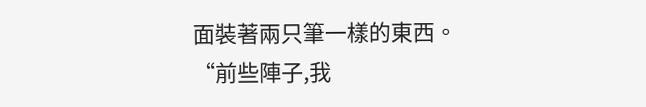面裝著兩只筆一樣的東西。
“前些陣子,我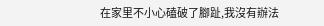在家里不小心磕破了腳趾,我沒有辦法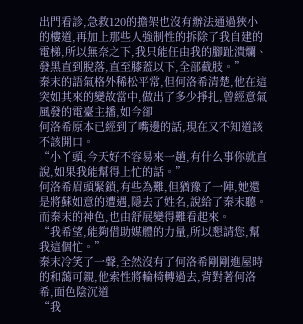出門看診,急救120的擔架也沒有辦法通過狹小的樓道,再加上那些人強制性的拆除了我自建的電梯,所以無奈之下,我只能任由我的腳趾潰爛、發黑直到脫落,直至膝蓋以下,全部截肢。”
秦末的語氣格外稀松平常,但何洛希清楚,他在這突如其來的變故當中,做出了多少掙扎,曾經意氣風發的電臺主播,如今卻
何洛希原本已經到了嘴邊的話,現在又不知道該不該開口。
“小丫頭,今天好不容易來一趟,有什么事你就直說,如果我能幫得上忙的話。”
何洛希眉頭緊鎖,有些為難,但猶豫了一陣,她還是將蘇如意的遭遇,隱去了姓名,說給了秦末聽。
而秦末的神色,也由舒展變得難看起來。
“我希望,能夠借助媒體的力量,所以懇請您,幫我這個忙。”
秦末冷笑了一聲,全然沒有了何洛希剛剛進屋時的和藹可親,他索性將輪椅轉過去,背對著何洛希,面色陰沉道
“我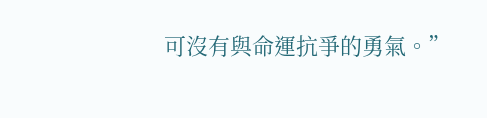可沒有與命運抗爭的勇氣。”